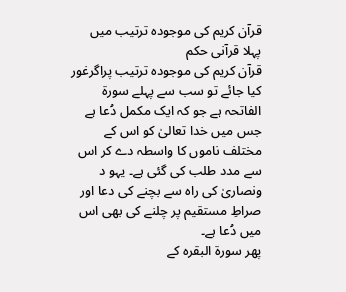قرآن کریم کی موجودہ ترتیب میں پہلا قرآنی حکم
قرآن کریم کی موجودہ ترتیب پراگرغور کیا جائے تو سب سے پہلے سورۃ الفاتحہ ہے جو کہ ایک مکمل دُعا ہے جس میں خدا تعالیٰ کو اس کے مختلف ناموں کا واسطہ دے کر اس سے مدد طلب کی گئی ہے۔ یہو د ونصاریٰ کی راہ سے بچنے کی دعا اور صراطِ مستقیم پر چلنے کی بھی اس میں دُعا ہے۔
پھر سورۃ البقرہ کے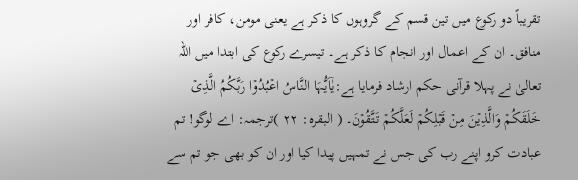تقریباً دو رکوع میں تین قسم کے گروہوں کا ذکر ہے یعنی مومن، کافر اور منافق۔ ان کے اعمال اور انجام کا ذکر ہے۔ تیسرے رکوع کی ابتدا میں اللہ تعالیٰ نے پہلا قرآنی حکم ارشاد فرمایا ہے:یٰۤاَیُّہَا النَّاسُ اعۡبُدُوۡا رَبَّکُمُ الَّذِیۡ خَلَقَکُمۡ وَالَّذِیۡنَ مِنۡ قَبۡلِکُمۡ لَعَلَّکُمۡ تَتَّقُوۡنَ۔ ( البقرہ: ۲۲ )ترجمہ: اے لوگو! تم عبادت کرو اپنے رب کی جس نے تمہیں پیدا کیا اور ان کو بھی جو تم سے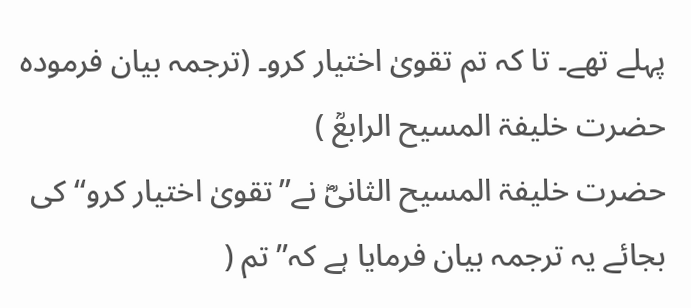پہلے تھے۔ تا کہ تم تقویٰ اختیار کرو۔ (ترجمہ بیان فرمودہ حضرت خلیفۃ المسیح الرابعؒ )
حضرت خلیفۃ المسیح الثانیؓ نے’’تقویٰ اختیار کرو‘‘کی بجائے یہ ترجمہ بیان فرمایا ہے کہ’’تم (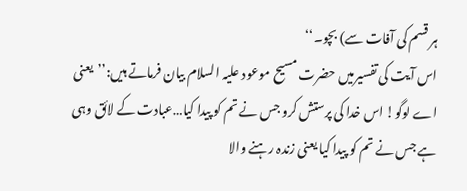ہر قسم کی آفات سے) بچو۔‘‘
اس آیت کی تفسیرمیں حضرت مسیح موعود علیہ السلام بیان فرماتے ہیں:’’یعنی اے لوگو! اس خدا کی پرستش کرو جس نے تم کو پیدا کیا…عبادت کے لائق وہی ہے جس نے تم کو پیدا کیا یعنی زندہ رہنے والا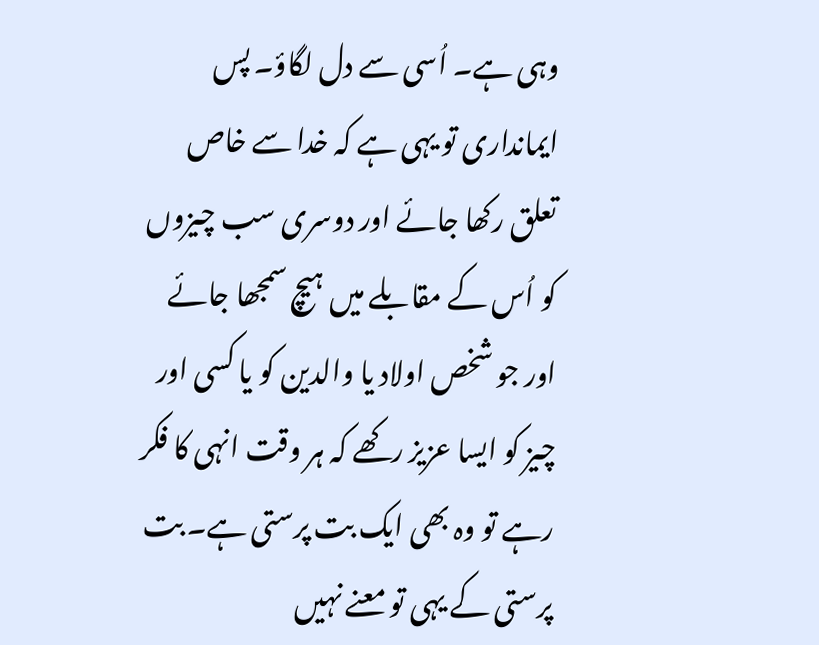وہی ہے۔ اُسی سے دل لگاؤ۔ پس ایمانداری تو یہی ہے کہ خدا سے خاص تعلق رکھا جائے اور دوسری سب چیزوں کو اُس کے مقابلے میں ہیچ سمجھا جائے اور جو شخص اولاد یا والدین کو یا کسی اور چیز کو ایسا عزیز رکھے کہ ہر وقت انہی کا فکر رہے تو وہ بھی ایک بت پرستی ہے۔ بت پرستی کے یہی تو معنے نہیں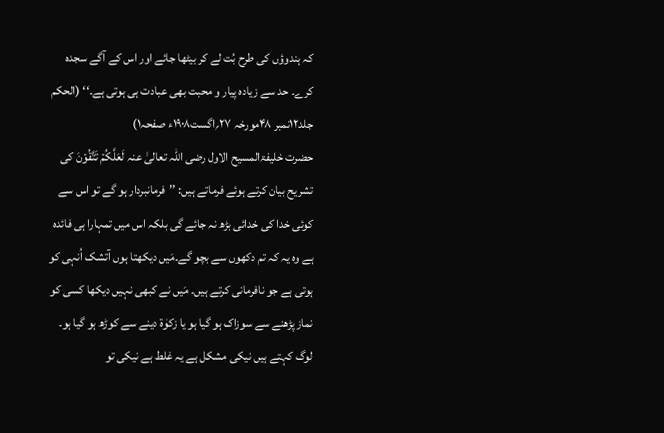کہ ہندوؤں کی طرح بُت لے کر بیٹھا جائے اور اس کے آگے سجدہ کرے۔ حد سے زیادہ پیار و محبت بھی عبادت ہی ہوتی ہے۔‘‘ (الحکم جلد۱۲نمبر ۴۸مورخہ ۲۷؍اگست۱۹۰۸ء صفحہ۱)
حضرت خلیفۃالمسیح الاول رضی اللہ تعالیٰ عنہ لَعَلَّکُمۡ تَتَّقُوۡنَ کی تشریح بیان کرتے ہوئے فرماتے ہیں: ’’فرمانبردار ہو گے تو اس سے کوئی خدا کی خدائی بڑھ نہ جائے گی بلکہ اس میں تمہارا ہی فائدہ ہے وہ یہ کہ تم دکھوں سے بچو گے۔مَیں دیکھتا ہوں آتشک اُنہی کو ہوتی ہے جو نافرمانی کرتے ہیں۔ مَیں نے کبھی نہیں دیکھا کسی کو نماز پڑھنے سے سوزاک ہو گیا ہو یا زکوٰۃ دینے سے کوڑھ ہو گیا ہو۔ لوگ کہتے ہیں نیکی مشکل ہے یہ غلط ہے نیکی تو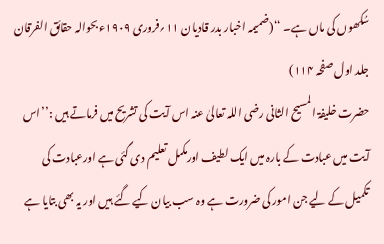سُکھوں کی ماں ہے۔ ‘‘(ضمیمہ اخبار بدر قادیان ۱۱؍فروری ۱۹۰۹ءبحوالہ حقائق الفرقان جلد اول صفحہ ۱۱۴)
حضرت خلیفۃ المسیح الثانی رضی اللہ تعالیٰ عنہ اس آیت کی تشریح میں فرماتے ہیں :’’اس آیت میں عبادت کے بارہ میں ایک لطیف اورمکمل تعلیم دی گئی ہے اورعبادت کی تکمیل کے لیے جن امور کی ضرورت ہے وہ سب بیان کیے گئے ہیں اور یہ بھی بتایا ہے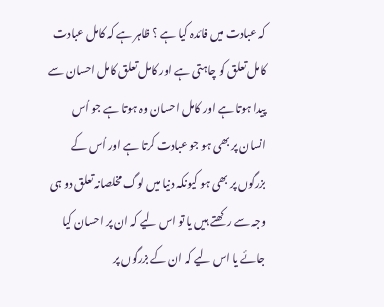کہ عبادت میں فائدہ کیا ہے ؟ ظاہر ہے کہ کامل عبادت کامل تعلق کو چاہتی ہے اور کامل تعلق کامل احسان سے پیدا ہوتا ہے اور کامل احسان وہ ہوتا ہے جو اُس انسان پر بھی ہو جو عبادت کرتا ہے اور اُس کے بزرگوں پر بھی ہو کیونکہ دنیا میں لوگ مخلصانہ تعلق دو ہی وجہ سے رکھتے ہیں یا تو اس لیے کہ ان پر احسان کیا جائے یا اس لیے کہ ان کے بزرگوں پر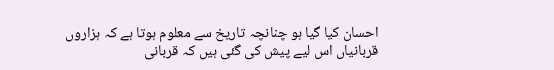احسان کیا گیا ہو چنانچہ تاریخ سے معلوم ہوتا ہے کہ ہزاروں قربانیاں اس لیے پیش کی گئی ہیں کہ قربانی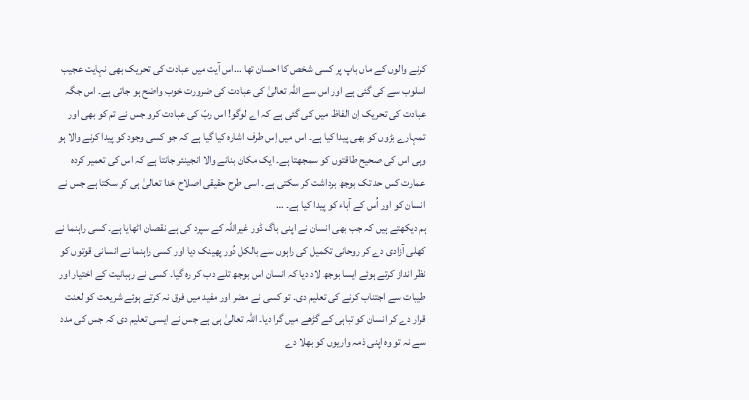کرنے والوں کے ماں باپ پر کسی شخص کا احسان تھا …اس آیت میں عبادت کی تحریک بھی نہایت عجیب اسلوب سے کی گئی ہے اور اس سے اللہ تعالیٰ کی عبادت کی ضرورت خوب واضح ہو جاتی ہے۔ اس جگہ عبادت کی تحریک اِن الفاظ میں کی گئی ہے کہ اے لوگو! اس ربّ کی عبادت کرو جس نے تم کو بھی اور تمہارے بڑوں کو بھی پیدا کیا ہے۔ اس میں اِس طرف اشارہ کیا گیا ہے کہ جو کسی وجود کو پیدا کرنے والا ہو وہی اس کی صحیح طاقتوں کو سمجھتا ہے۔ ایک مکان بنانے والا انجینئر جانتا ہے کہ اس کی تعمیر کردہ عمارت کس حد تک بوجھ برداشت کر سکتی ہے۔ اسی طرح حقیقی اصلاح خدا تعالیٰ ہی کر سکتا ہے جس نے انسان کو اور اُس کے آباء کو پیدا کیا ہے۔ …
ہم دیکھتے ہیں کہ جب بھی انسان نے اپنی باگ ڈور غیراللہ کے سپرد کی ہے نقصان اٹھایا ہے۔ کسی راہنما نے کھلی آزادی دے کر روحانی تکمیل کی راہوں سے بالکل دُور پھینک دیا اور کسی راہنما نے انسانی قوتوں کو نظر انداز کرتے ہوئے ایسا بوجھ لاد دیا کہ انسان اس بوجھ تلے دب کر رہ گیا۔ کسی نے رہبانیت کے اختیار اور طیبات سے اجتناب کرنے کی تعلیم دی۔ تو کسی نے مضر اور مفید میں فرق نہ کرتے ہوئے شریعت کو لعنت قرار دے کر انسان کو تباہی کے گڑھے میں گرا دیا۔ اللہ تعالیٰ ہی ہے جس نے ایسی تعلیم دی کہ جس کی مدد سے نہ تو وہ اپنی ذمہ واریوں کو بھلا دے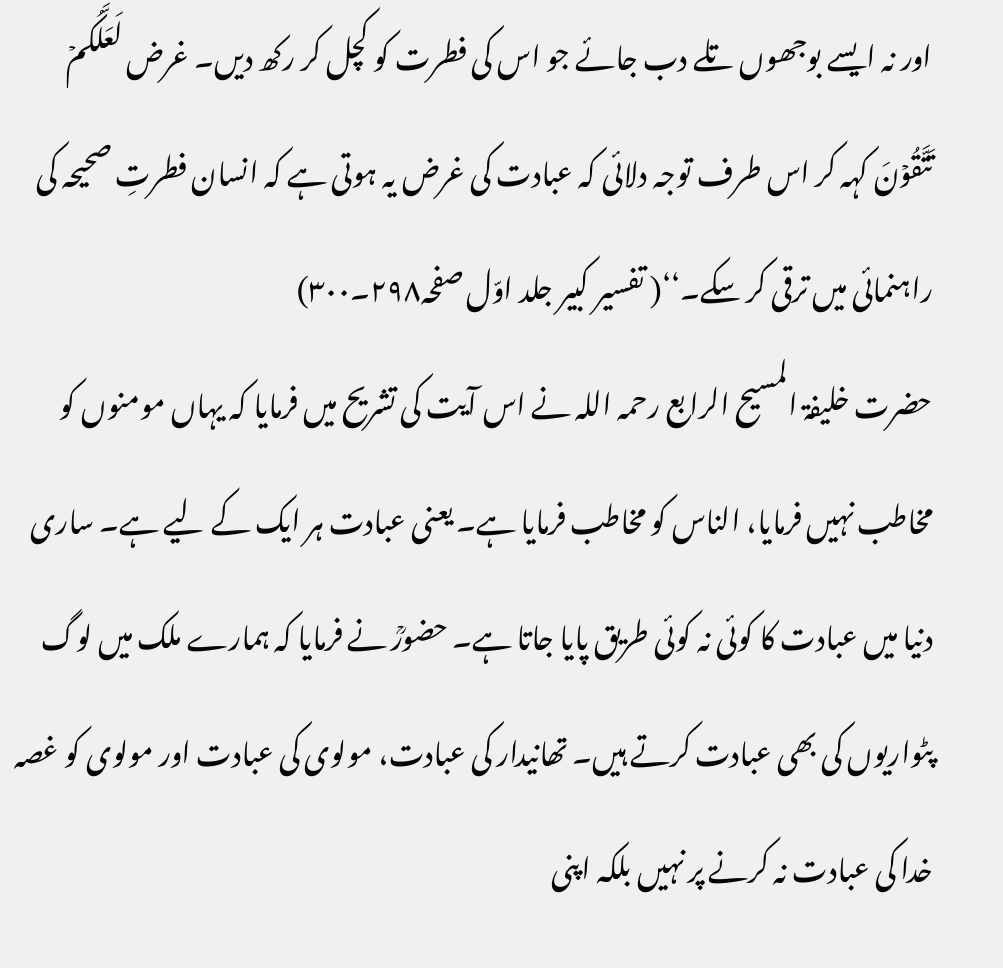اور نہ ایسے بوجھوں تلے دب جائے جو اس کی فطرت کو کچل کر رکھ دیں۔ غرض لَعَلَّکُمۡ تَتَّقُوۡنَ کہہ کر اس طرف توجہ دلائی کہ عبادت کی غرض یہ ہوتی ہے کہ انسان فطرتِ صحیحہ کی راہنمائی میں ترقی کر سکے۔‘‘( تفسیر کبیر جلد اوّل صفحہ۲۹۸۔۳۰۰)
حضرت خلیفۃ المسیح الرابع رحمہ اللہ نے اس آیت کی تشریح میں فرمایا کہ یہاں مومنوں کو مخاطب نہیں فرمایا، الناس کو مخاطب فرمایا ہے۔ یعنی عبادت ہر ایک کے لیے ہے۔ ساری دنیا میں عبادت کا کوئی نہ کوئی طریق پایا جاتا ہے۔ حضورؒ نے فرمایا کہ ہمارے ملک میں لوگ پٹواریوں کی بھی عبادت کرتے ہیں۔ تھانیدار کی عبادت، مولوی کی عبادت اور مولوی کو غصہ خدا کی عبادت نہ کرنے پر نہیں بلکہ اپنی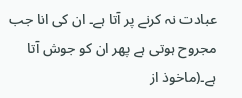عبادت نہ کرنے پر آتا ہے۔ ان کی انا جب مجروح ہوتی ہے پھر ان کو جوش آتا ہے۔(ماخوذ از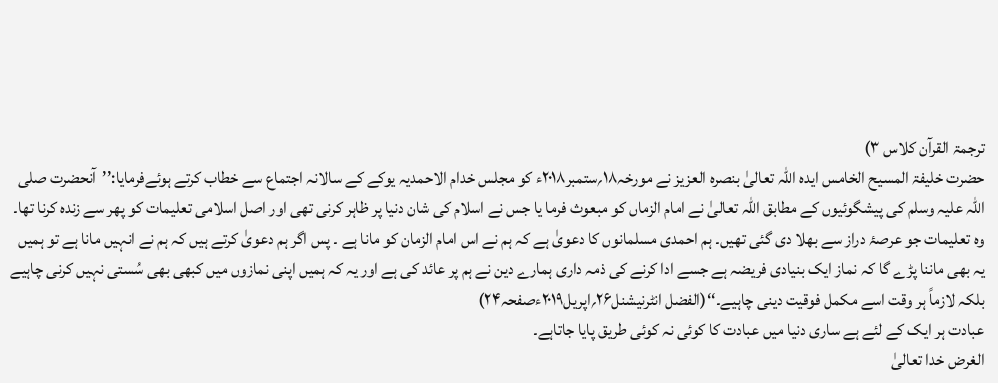ترجمۃ القرآن کلاس ۳)
حضرت خلیفۃ المسیح الخامس ایدہ اللہ تعالیٰ بنصرہ العزیز نے مورخہ۱۸؍ستمبر۲۰۱۸ء کو مجلس خدام الاحمدیہ یوکے کے سالانہ اجتماع سے خطاب کرتے ہوئےفرمایا:’’آنحضرت صلی اللہ علیہ وسلم کی پیشگوئیوں کے مطابق اللہ تعالیٰ نے امام الزماں کو مبعوث فرما یا جس نے اسلام کی شان دنیا پر ظاہر کرنی تھی اور اصل اسلامی تعلیمات کو پھر سے زندہ کرنا تھا۔ وہ تعلیمات جو عرصۂ دراز سے بھلا دی گئی تھیں۔ ہم احمدی مسلمانوں کا دعویٰ ہے کہ ہم نے اس امام الزمان کو مانا ہے ۔ پس اگر ہم دعویٰ کرتے ہیں کہ ہم نے انہیں مانا ہے تو ہمیں یہ بھی ماننا پڑے گا کہ نماز ایک بنیادی فریضہ ہے جسے ادا کرنے کی ذمہ داری ہمارے دین نے ہم پر عائد کی ہے اور یہ کہ ہمیں اپنی نمازوں میں کبھی بھی سُستی نہیں کرنی چاہیے بلکہ لازماً ہر وقت اسے مکمل فوقیت دینی چاہیے۔‘‘(الفضل انٹرنیشنل۲۶؍اپریل۲۰۱۹ءصفحہ۲۴)
عبادت ہر ایک کے لئے ہے ساری دنیا میں عبادت کا کوئی نہ کوئی طریق پایا جاتاہے۔
الغرض خدا تعالیٰ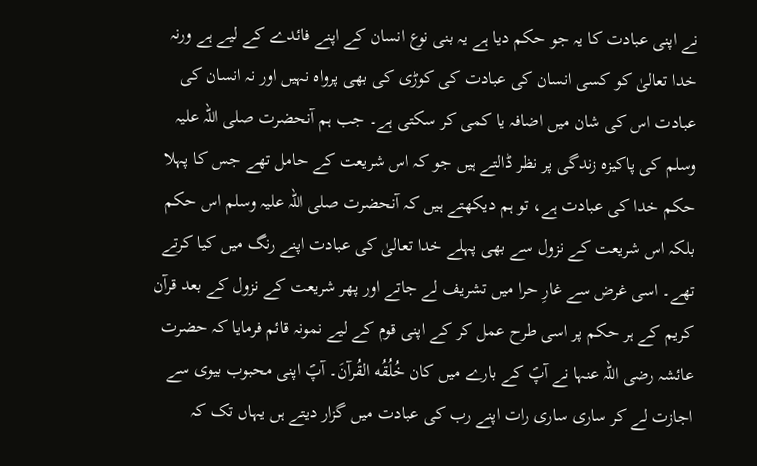نے اپنی عبادت کا یہ جو حکم دیا ہے یہ بنی نوع انسان کے اپنے فائدے کے لیے ہے ورنہ خدا تعالیٰ کو کسی انسان کی عبادت کی کوڑی کی بھی پرواہ نہیں اور نہ انسان کی عبادت اس کی شان میں اضافہ یا کمی کر سکتی ہے۔ جب ہم آنحضرت صلی اللہ علیہ وسلم کی پاکیزہ زندگی پر نظر ڈالتے ہیں جو کہ اس شریعت کے حامل تھے جس کا پہلا حکم خدا کی عبادت ہے، تو ہم دیکھتے ہیں کہ آنحضرت صلی اللہ علیہ وسلم اس حکم بلکہ اس شریعت کے نزول سے بھی پہلے خدا تعالیٰ کی عبادت اپنے رنگ میں کیا کرتے تھے۔ اسی غرض سے غارِ حرا میں تشریف لے جاتے اور پھر شریعت کے نزول کے بعد قرآن کریم کے ہر حکم پر اسی طرح عمل کر کے اپنی قوم کے لیے نمونہ قائم فرمایا کہ حضرت عائشہ رضی اللہ عنہا نے آپؐ کے بارے میں كان خُلُقُه القُرآنَ۔ آپؐ اپنی محبوب بیوی سے اجازت لے کر ساری ساری رات اپنے رب کی عبادت میں گزار دیتے ہں یہاں تک کہ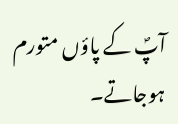آپؐ کے پاؤں متورم ہوجاتے۔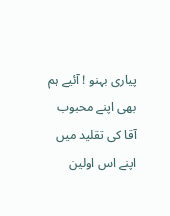پیاری بہنو ! آئیے ہم بھی اپنے محبوب آقا کی تقلید میں اپنے اس اولین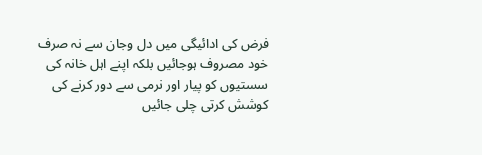فرض کی ادائیگی میں دل وجان سے نہ صرف خود مصروف ہوجائیں بلکہ اپنے اہل خانہ کی سستیوں کو پیار اور نرمی سے دور کرنے کی کوشش کرتی چلی جائیں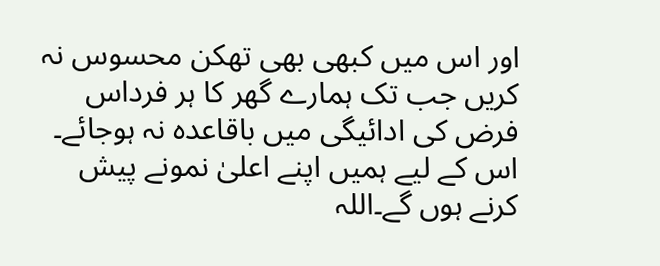اور اس میں کبھی بھی تھکن محسوس نہ کریں جب تک ہمارے گھر کا ہر فرداس فرض کی ادائیگی میں باقاعدہ نہ ہوجائے۔ اس کے لیے ہمیں اپنے اعلیٰ نمونے پیش کرنے ہوں گے۔اللہ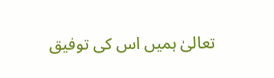تعالیٰ ہمیں اس کی توفیق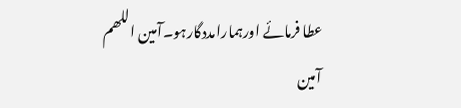عطا فرمائے اورہمارامددگارہو۔آمین اللھم آمین